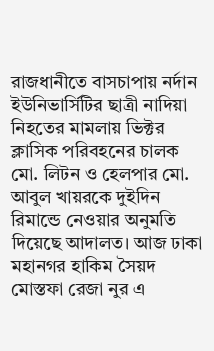রাজধানীতে বাসচাপায় নর্দান ইউনিভার্সিটির ছাত্রী নাদিয়া নিহতের মামলায় ভিক্টর ক্লাসিক পরিবহনের চালক মো. লিটন ও হেলপার মো. আবুল খায়রকে দুইদিন রিমান্ডে নেওয়ার অনুমতি দিয়েছে আদালত। আজ ঢাকা মহানগর হাকিম সৈয়দ মোস্তফা রেজা নুর এ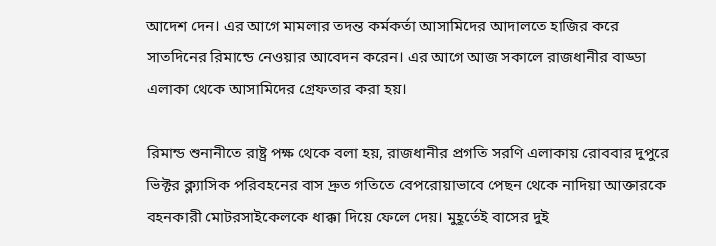আদেশ দেন। এর আগে মামলার তদন্ত কর্মকর্তা আসামিদের আদালতে হাজির করে সাতদিনের রিমান্ডে নেওয়ার আবেদন করেন। এর আগে আজ সকালে রাজধানীর বাড্ডা এলাকা থেকে আসামিদের গ্রেফতার করা হয়।

রিমান্ড শুনানীতে রাষ্ট্র পক্ষ থেকে বলা হয়, রাজধানীর প্রগতি সরণি এলাকায় রোববার দুপুরে ভিক্টর ক্ল্যাসিক পরিবহনের বাস দ্রুত গতিতে বেপরোয়াভাবে পেছন থেকে নাদিয়া আক্তারকে বহনকারী মোটরসাইকেলকে ধাক্কা দিয়ে ফেলে দেয়। মুহূর্তেই বাসের দুই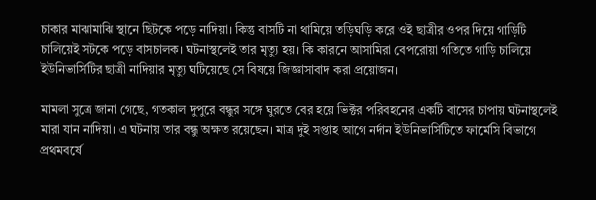চাকার মাঝামাঝি স্থানে ছিটকে পড়ে নাদিয়া। কিন্তু বাসটি না থামিয়ে তড়িঘড়ি করে ওই ছাত্রীর ওপর দিয়ে গাড়িটি চালিয়েই সটকে পড়ে বাসচালক। ঘটনাস্থলেই তার মৃত্যু হয়। কি কারনে আসামিরা বেপরোয়া গতিতে গাড়ি চালিয়ে ইউনিভার্সিটির ছাত্রী নাদিয়ার মৃত্যু ঘটিয়েছে সে বিষয়ে জিজ্ঞাসাবাদ করা প্রয়োজন।

মামলা সুত্রে জানা গেছে, গতকাল দুপুরে বন্ধুর সঙ্গে ঘুরতে বের হয়ে ভিক্টর পরিবহনের একটি বাসের চাপায় ঘটনাস্থলেই মারা যান নাদিয়া। এ ঘটনায় তার বন্ধু অক্ষত রয়েছেন। মাত্র দুই সপ্তাহ আগে নর্দান ইউনিভার্সিটিতে ফার্মেসি বিভাগে প্রথমবর্ষে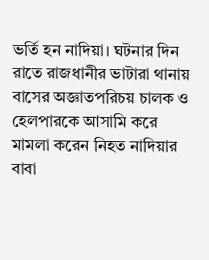ভর্তি হন নাদিয়া। ঘটনার দিন রাতে রাজধানীর ভাটারা থানায় বাসের অজ্ঞাতপরিচয় চালক ও হেলপারকে আসামি করে মামলা করেন নিহত নাদিয়ার বাবা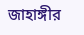জাহাঙ্গীর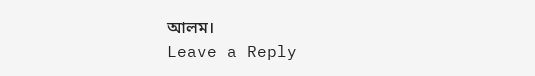আলম।
Leave a Reply